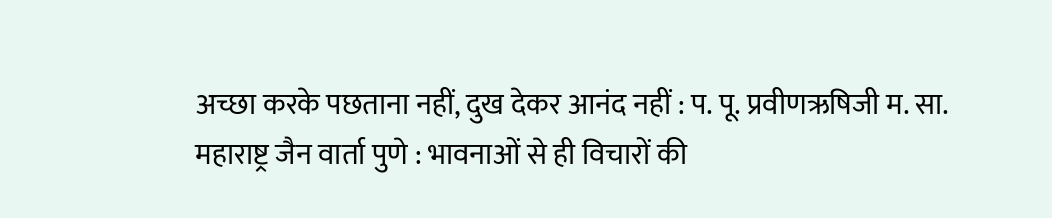अच्छा करके पछताना नहीं, दुख देकर आनंद नहीं : प. पू. प्रवीणऋषिजी म. सा.
महाराष्ट्र जैन वार्ता पुणे : भावनाओं से ही विचारों की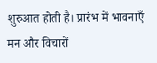शुरुआत होती है। प्रारंभ में भावनाएँ मन और विचारों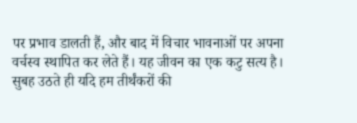पर प्रभाव डालती हैं, और बाद में विचार भावनाओं पर अपना वर्चस्व स्थापित कर लेते हैं। यह जीवन का एक कटु सत्य है। सुबह उठते ही यदि हम तीर्थंकरों की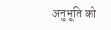अनुभूति को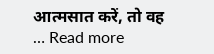आत्मसात करें, तो वह … Read more